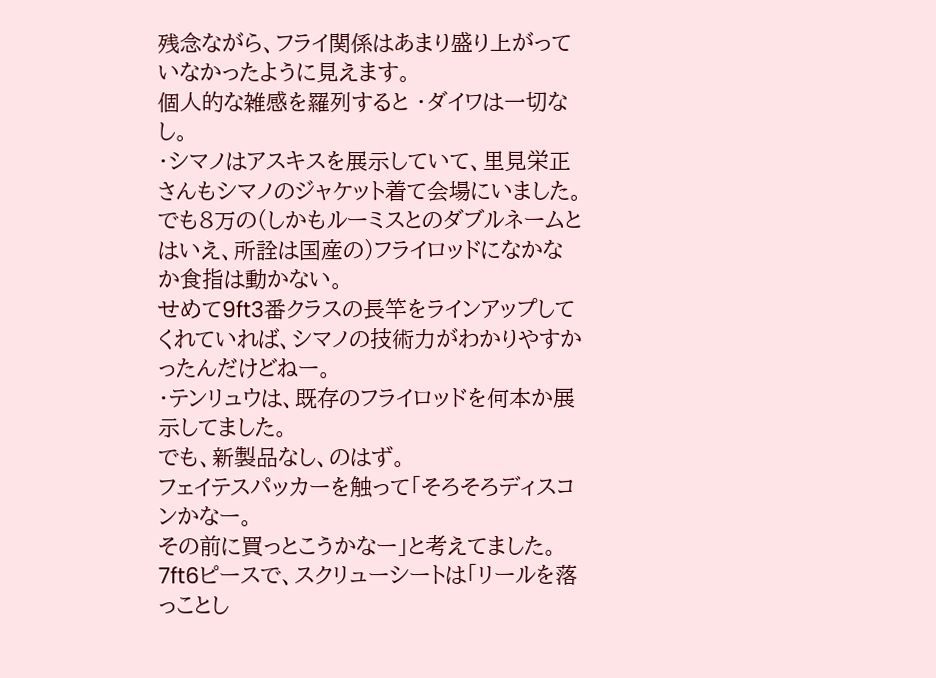残念ながら、フライ関係はあまり盛り上がっていなかったように見えます。
個人的な雑感を羅列すると ・ダイワは一切なし。
・シマノはアスキスを展示していて、里見栄正さんもシマノのジャケット着て会場にいました。
でも8万の(しかもルーミスとのダブルネームとはいえ、所詮は国産の)フライロッドになかなか食指は動かない。
せめて9ft3番クラスの長竿をラインアップしてくれていれば、シマノの技術力がわかりやすかったんだけどねー。
・テンリュウは、既存のフライロッドを何本か展示してました。
でも、新製品なし、のはず。
フェイテスパッカーを触って「そろそろディスコンかなー。
その前に買っとこうかなー」と考えてました。
7ft6ピースで、スクリューシートは「リールを落っことし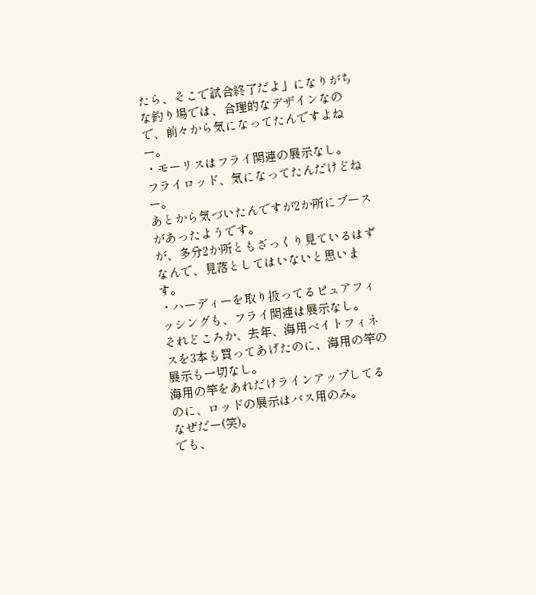たら、そこで試合終了だよ」になりがちな釣り場では、合理的なデザインなので、前々から気になってたんですよねー。
・モーリスはフライ関連の展示なし。
フライロッド、気になってたんだけどねー。
あとから気づいたんですが2か所にブースがあったようです。
が、多分2か所ともざっくり見ているはずなんで、見落としてはいないと思います。
・ハーディーを取り扱ってるピュアフィッシングも、フライ関連は展示なし。
それどころか、去年、海用ベイトフィネスを3本も買ってあげたのに、海用の竿の展示も一切なし。
海用の竿をあれだけラインアップしてるのに、ロッドの展示はバス用のみ。
なぜだー(笑)。
でも、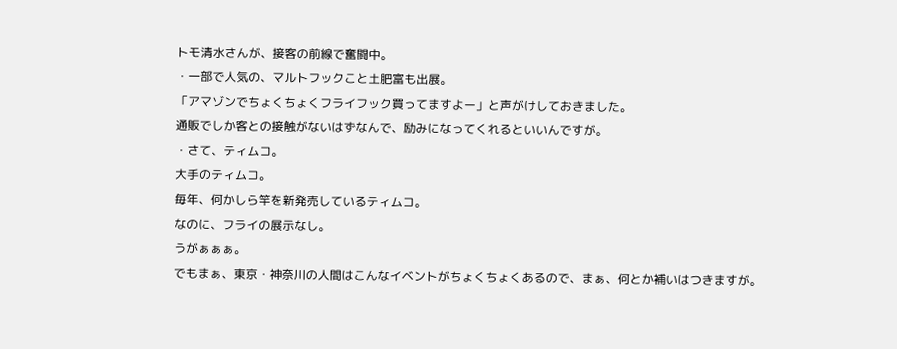トモ清水さんが、接客の前線で奮闘中。
・一部で人気の、マルトフックこと土肥富も出展。
「アマゾンでちょくちょくフライフック買ってますよー」と声がけしておきました。
通販でしか客との接触がないはずなんで、励みになってくれるといいんですが。
・さて、ティムコ。
大手のティムコ。
毎年、何かしら竿を新発売しているティムコ。
なのに、フライの展示なし。
うがぁぁぁ。
でもまぁ、東京・神奈川の人間はこんなイベントがちょくちょくあるので、まぁ、何とか補いはつきますが。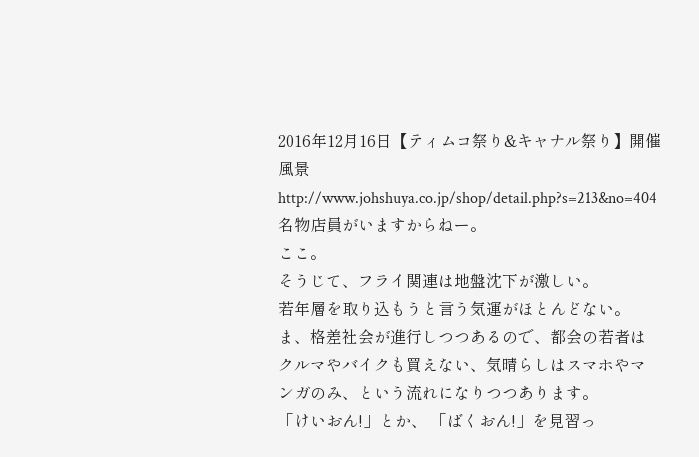2016年12月16日【ティムコ祭り&キャナル祭り】開催風景 http://www.johshuya.co.jp/shop/detail.php?s=213&no=404 名物店員がいますからねー。
ここ。
そうじて、フライ関連は地盤沈下が激しい。
若年層を取り込もうと言う気運がほとんどない。
ま、格差社会が進行しつつあるので、都会の若者はクルマやバイクも買えない、気晴らしはスマホやマンガのみ、という流れになりつつあります。
「けいおん!」とか、 「ばくおん!」を見習っ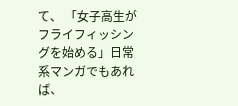て、 「女子高生がフライフィッシングを始める」日常系マンガでもあれば、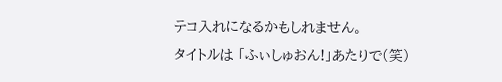テコ入れになるかもしれません。
タイトルは 「ふぃしゅおん!」あたりで(笑)